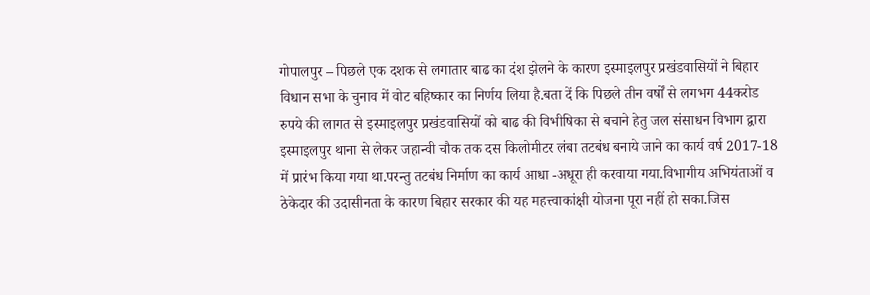गोपालपुर – पिछले एक दशक से लगातार बाढ का दंश झेलने के कारण इस्माइलपुर प्रखंडवासियों ने बिहार विधान सभा के चुनाव में वोट बहिष्कार का निर्णय लिया है.बता दें कि पिछले तीन वर्षों से लगभग 44करोड रुपये की लागत से इस्माइलपुर प्रखंडवासियों को बाढ की विभीषिका से बचाने हेतु जल संसाधन विभाग द्वारा इस्माइलपुर थाना से लेकर जहान्वी चौक तक दस किलोमीटर लंबा तटबंध बनाये जाने का कार्य वर्ष 2017-18 में प्रारंभ किया गया था.परन्तु तटबंध निर्माण का कार्य आधा -अधूरा ही करवाया गया.विभागीय अभियंताओं व ठेकेदार की उदासीनता के कारण बिहार सरकार की यह महत्त्वाकांक्षी योजना पूरा नहीं हो सका.जिस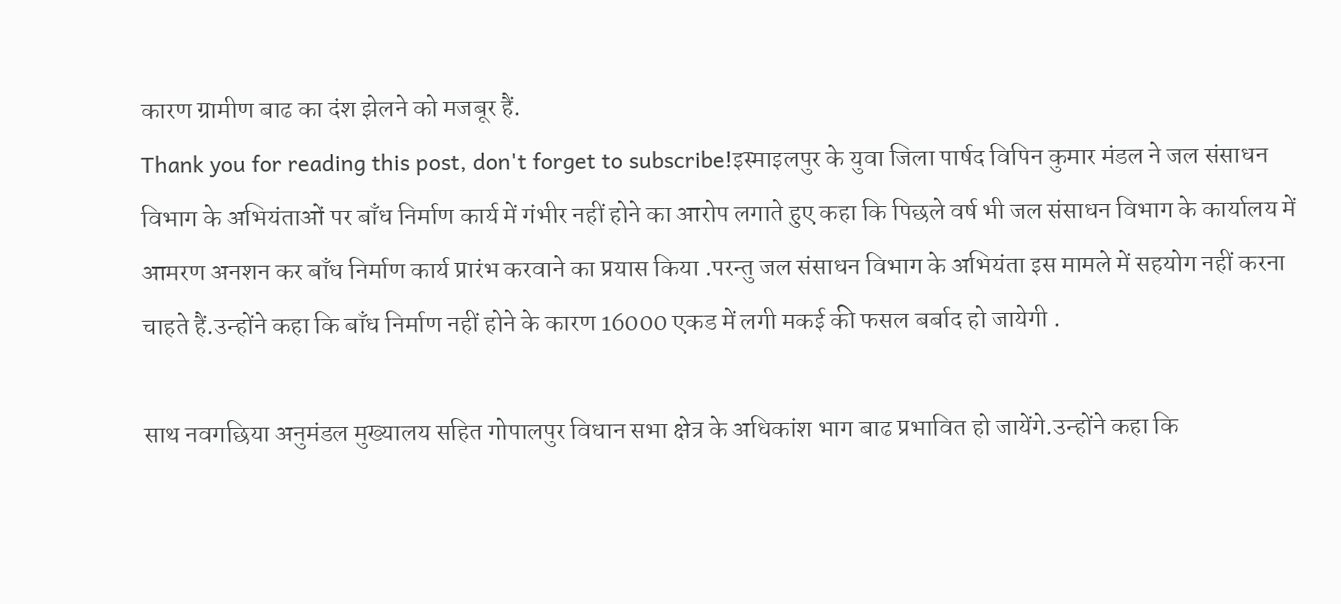कारण ग्रामीण बाढ का दंश झेलने को मजबूर हैं.
Thank you for reading this post, don't forget to subscribe!इस्माइलपुर के युवा जिला पार्षद विपिन कुमार मंडल ने जल संसाधन विभाग के अभियंताओं पर बाँध निर्माण कार्य में गंभीर नहीं होने का आरोप लगाते हुए कहा कि पिछले वर्ष भी जल संसाधन विभाग के कार्यालय में आमरण अनशन कर बाँध निर्माण कार्य प्रारंभ करवाने का प्रयास किया .परन्तु जल संसाधन विभाग के अभियंता इस मामले में सहयोग नहीं करना चाहते हैं.उन्होंने कहा कि बाँध निर्माण नहीं होने के कारण 16000 एकड में लगी मकई की फसल बर्बाद हो जायेगी .

साथ नवगछिया अनुमंडल मुख्यालय सहित गोपालपुर विधान सभा क्षेत्र के अधिकांश भाग बाढ प्रभावित हो जायेंगे.उन्होंने कहा कि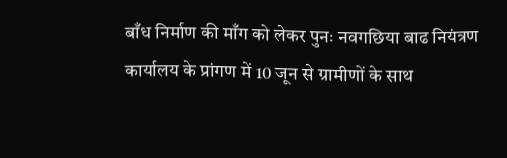बाँध निर्माण की माँग को लेकर पुनः नवगछिया बाढ नियंत्रण कार्यालय के प्रांगण में 10 जून से ग्रामीणों के साथ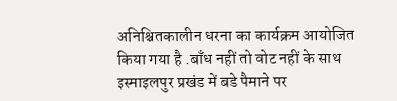अनिश्चितकालीन धरना का कार्यक्रम आयोजित किया गया है .बाँध नहीं तो वोट नहीं के साथ इस्माइलपुर प्रखंड में बडे पैमाने पर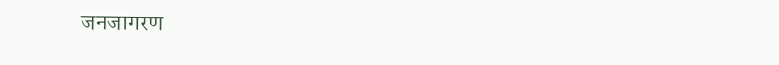जनजागरण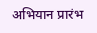अभियान प्रारंभ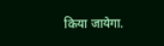किया जायेगा.